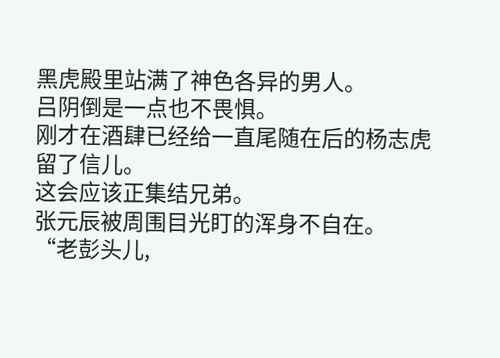黑虎殿里站满了神色各异的男人。
吕阴倒是一点也不畏惧。
刚才在酒肆已经给一直尾随在后的杨志虎留了信儿。
这会应该正集结兄弟。
张元辰被周围目光盯的浑身不自在。
“老彭头儿,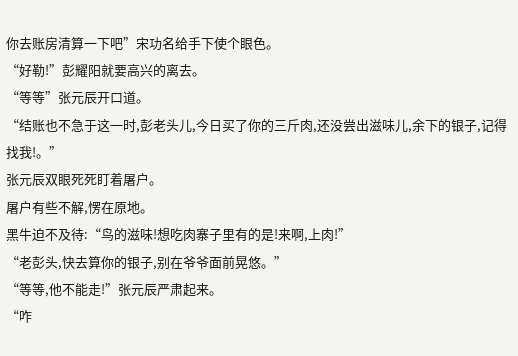你去账房清算一下吧”宋功名给手下使个眼色。
“好勒!”彭耀阳就要高兴的离去。
“等等”张元辰开口道。
“结账也不急于这一时,彭老头儿,今日买了你的三斤肉,还没尝出滋味儿,余下的银子,记得找我!。”
张元辰双眼死死盯着屠户。
屠户有些不解,愣在原地。
黑牛迫不及待:“鸟的滋味!想吃肉寨子里有的是!来啊,上肉!”
“老彭头,快去算你的银子,别在爷爷面前晃悠。”
“等等,他不能走!”张元辰严肃起来。
“咋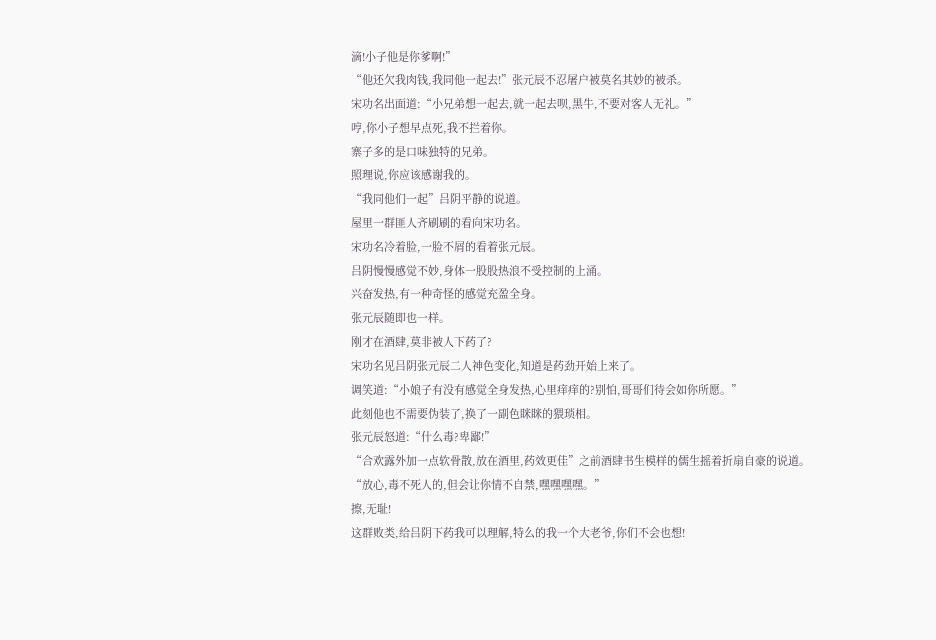滴!小子他是你爹啊!”
“他还欠我肉钱,我同他一起去!”张元辰不忍屠户被莫名其妙的被杀。
宋功名出面道:“小兄弟想一起去,就一起去呗,黑牛,不要对客人无礼。”
哼,你小子想早点死,我不拦着你。
寨子多的是口味独特的兄弟。
照理说,你应该感谢我的。
“我同他们一起”吕阴平静的说道。
屋里一群匪人齐刷刷的看向宋功名。
宋功名冷着脸,一脸不屑的看着张元辰。
吕阴慢慢感觉不妙,身体一股股热浪不受控制的上涌。
兴奋发热,有一种奇怪的感觉充盈全身。
张元辰随即也一样。
刚才在酒肆,莫非被人下药了?
宋功名见吕阴张元辰二人神色变化,知道是药劲开始上来了。
调笑道:“小娘子有没有感觉全身发热,心里痒痒的?别怕,哥哥们待会如你所愿。”
此刻他也不需要伪装了,换了一副色眯眯的猥琐相。
张元辰怒道:“什么毒?卑鄙!”
“合欢露外加一点软骨散,放在酒里,药效更佳”之前酒肆书生模样的儒生摇着折扇自豪的说道。
“放心,毒不死人的,但会让你情不自禁,嘿嘿嘿嘿。”
擦,无耻!
这群败类,给吕阴下药我可以理解,特么的我一个大老爷,你们不会也想!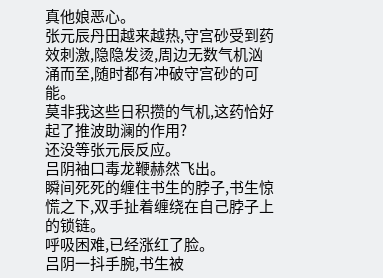真他娘恶心。
张元辰丹田越来越热,守宫砂受到药效刺激,隐隐发烫,周边无数气机汹涌而至,随时都有冲破守宫砂的可能。
莫非我这些日积攒的气机,这药恰好起了推波助澜的作用?
还没等张元辰反应。
吕阴袖口毒龙鞭赫然飞出。
瞬间死死的缠住书生的脖子,书生惊慌之下,双手扯着缠绕在自己脖子上的锁链。
呼吸困难,已经涨红了脸。
吕阴一抖手腕,书生被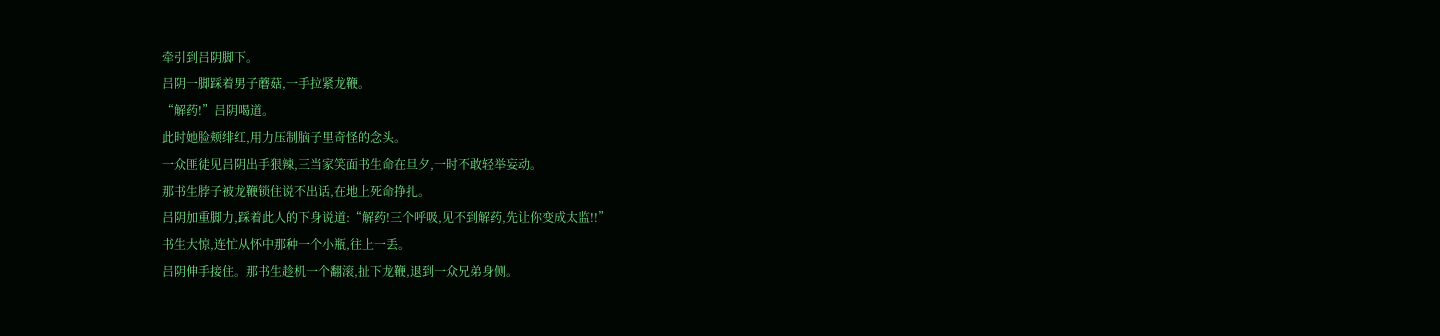牵引到吕阴脚下。
吕阴一脚踩着男子蘑菇,一手拉紧龙鞭。
“解药!”吕阴喝道。
此时她脸颊绯红,用力压制脑子里奇怪的念头。
一众匪徒见吕阴出手狠辣,三当家笑面书生命在旦夕,一时不敢轻举妄动。
那书生脖子被龙鞭锁住说不出话,在地上死命挣扎。
吕阴加重脚力,踩着此人的下身说道:“解药!三个呼吸,见不到解药,先让你变成太监!!”
书生大惊,连忙从怀中那种一个小瓶,往上一丢。
吕阴伸手接住。那书生趁机一个翻滚,扯下龙鞭,退到一众兄弟身侧。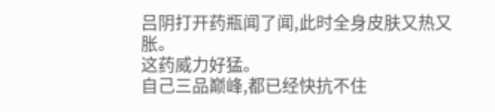吕阴打开药瓶闻了闻,此时全身皮肤又热又胀。
这药威力好猛。
自己三品巅峰,都已经快抗不住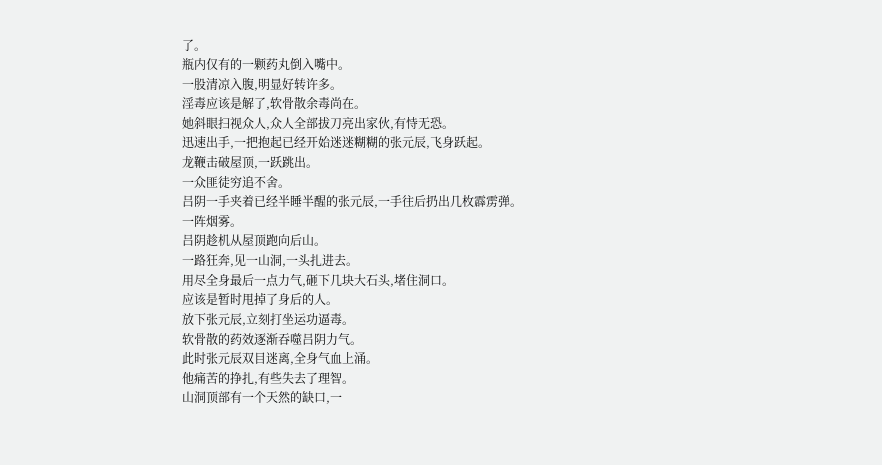了。
瓶内仅有的一颗药丸倒入嘴中。
一股清凉入腹,明显好转许多。
淫毒应该是解了,软骨散余毒尚在。
她斜眼扫视众人,众人全部拔刀亮出家伙,有恃无恐。
迅速出手,一把抱起已经开始迷迷糊糊的张元辰,飞身跃起。
龙鞭击破屋顶,一跃跳出。
一众匪徒穷追不舍。
吕阴一手夹着已经半睡半醒的张元辰,一手往后扔出几枚霹雳弹。
一阵烟雾。
吕阴趁机从屋顶跑向后山。
一路狂奔,见一山洞,一头扎进去。
用尽全身最后一点力气,砸下几块大石头,堵住洞口。
应该是暂时甩掉了身后的人。
放下张元辰,立刻打坐运功逼毒。
软骨散的药效逐渐吞噬吕阴力气。
此时张元辰双目迷离,全身气血上涌。
他痛苦的挣扎,有些失去了理智。
山洞顶部有一个天然的缺口,一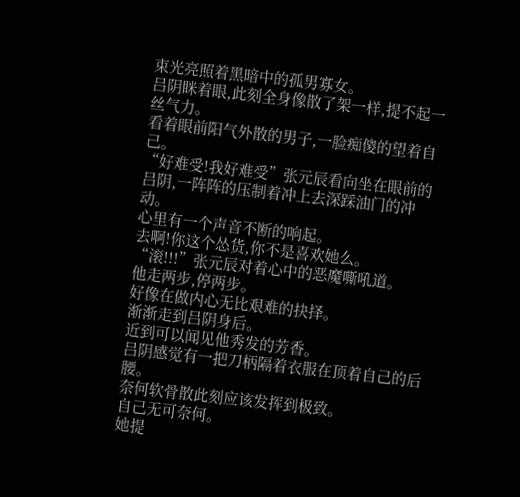束光亮照着黑暗中的孤男寡女。
吕阴眯着眼,此刻全身像散了架一样,提不起一丝气力。
看着眼前阳气外散的男子,一脸痴傻的望着自己。
“好难受!我好难受”张元辰看向坐在眼前的吕阴,一阵阵的压制着冲上去深踩油门的冲动。
心里有一个声音不断的响起。
去啊!你这个怂货,你不是喜欢她么。
“滚!!!”张元辰对着心中的恶魔嘶吼道。
他走两步,停两步。
好像在做内心无比艰难的抉择。
渐渐走到吕阴身后。
近到可以闻见他秀发的芳香。
吕阴感觉有一把刀柄隔着衣服在顶着自己的后腰。
奈何软骨散此刻应该发挥到极致。
自己无可奈何。
她提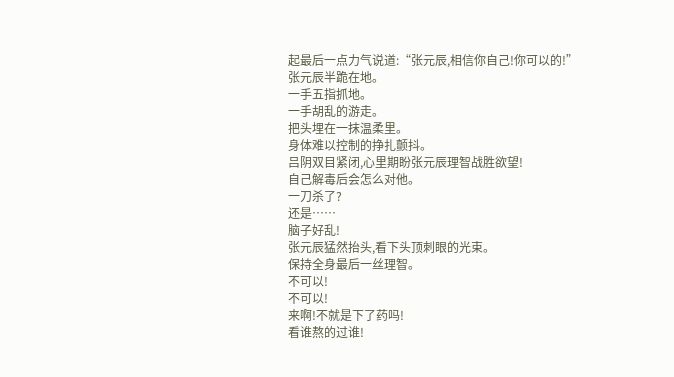起最后一点力气说道:“张元辰,相信你自己!你可以的!”
张元辰半跪在地。
一手五指抓地。
一手胡乱的游走。
把头埋在一抹温柔里。
身体难以控制的挣扎颤抖。
吕阴双目紧闭,心里期盼张元辰理智战胜欲望!
自己解毒后会怎么对他。
一刀杀了?
还是……
脑子好乱!
张元辰猛然抬头,看下头顶刺眼的光束。
保持全身最后一丝理智。
不可以!
不可以!
来啊!不就是下了药吗!
看谁熬的过谁!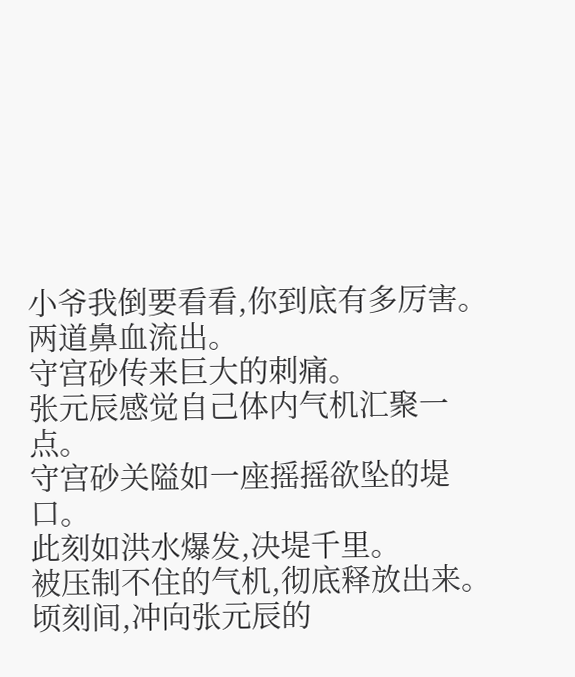小爷我倒要看看,你到底有多厉害。
两道鼻血流出。
守宫砂传来巨大的刺痛。
张元辰感觉自己体内气机汇聚一点。
守宫砂关隘如一座摇摇欲坠的堤口。
此刻如洪水爆发,决堤千里。
被压制不住的气机,彻底释放出来。
顷刻间,冲向张元辰的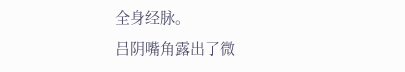全身经脉。
吕阴嘴角露出了微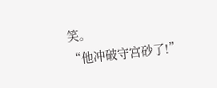笑。
“他冲破守宫砂了!”